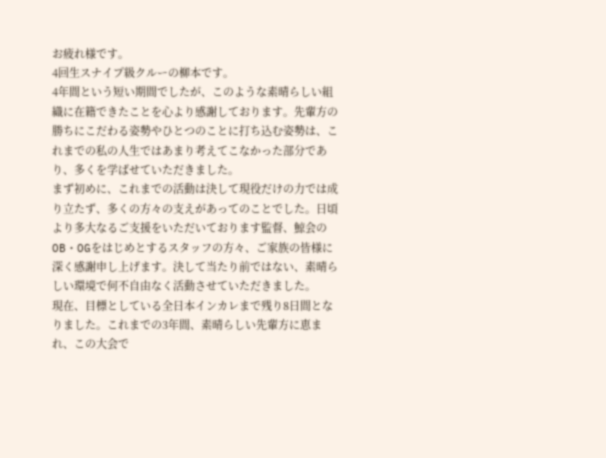お疲れ様です。
4回生スナイプ級クルーの柳本です。
4年間という短い期間でしたが、このような素晴らしい組織に在籍できたことを心より感謝しております。先輩方の勝ちにこだわる姿勢やひとつのことに打ち込む姿勢は、これまでの私の人生ではあまり考えてこなかった部分であり、多くを学ばせていただきました。
まず初めに、これまでの活動は決して現役だけの力では成り立たず、多くの方々の支えがあってのことでした。日頃より多大なるご支援をいただいております監督、鯨会のOB・OGをはじめとするスタッフの方々、ご家族の皆様に深く感謝申し上げます。決して当たり前ではない、素晴らしい環境で何不自由なく活動させていただきました。
現在、目標としている全日本インカレまで残り8日間となりました。これまでの3年間、素晴らしい先輩方に恵まれ、この大会で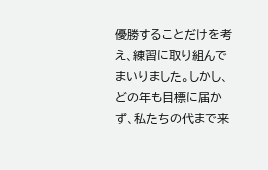優勝することだけを考え、練習に取り組んでまいりました。しかし、どの年も目標に届かず、私たちの代まで来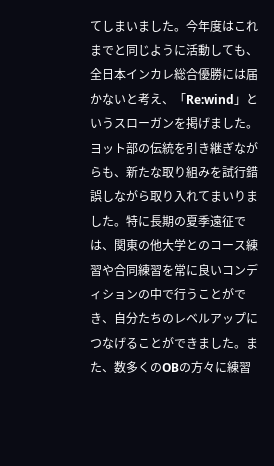てしまいました。今年度はこれまでと同じように活動しても、全日本インカレ総合優勝には届かないと考え、「Re:wind」というスローガンを掲げました。ヨット部の伝統を引き継ぎながらも、新たな取り組みを試行錯誤しながら取り入れてまいりました。特に長期の夏季遠征では、関東の他大学とのコース練習や合同練習を常に良いコンディションの中で行うことができ、自分たちのレベルアップにつなげることができました。また、数多くのOBの方々に練習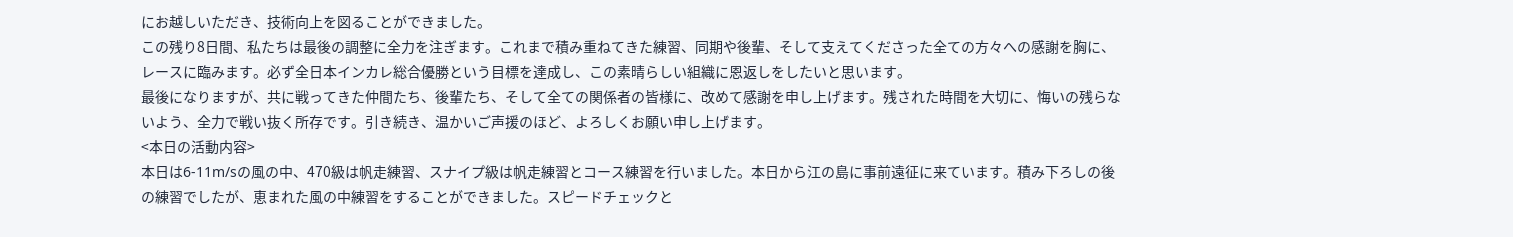にお越しいただき、技術向上を図ることができました。
この残り8日間、私たちは最後の調整に全力を注ぎます。これまで積み重ねてきた練習、同期や後輩、そして支えてくださった全ての方々への感謝を胸に、レースに臨みます。必ず全日本インカレ総合優勝という目標を達成し、この素晴らしい組織に恩返しをしたいと思います。
最後になりますが、共に戦ってきた仲間たち、後輩たち、そして全ての関係者の皆様に、改めて感謝を申し上げます。残された時間を大切に、悔いの残らないよう、全力で戦い抜く所存です。引き続き、温かいご声援のほど、よろしくお願い申し上げます。
<本日の活動内容>
本日は6-11m/sの風の中、470級は帆走練習、スナイプ級は帆走練習とコース練習を行いました。本日から江の島に事前遠征に来ています。積み下ろしの後の練習でしたが、恵まれた風の中練習をすることができました。スピードチェックと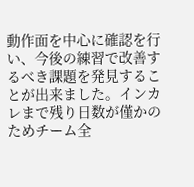動作面を中心に確認を行い、今後の練習で改善するべき課題を発見することが出来ました。インカレまで残り日数が僅かのためチーム全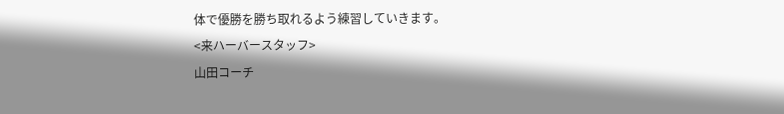体で優勝を勝ち取れるよう練習していきます。
<来ハーバースタッフ>
山田コーチ